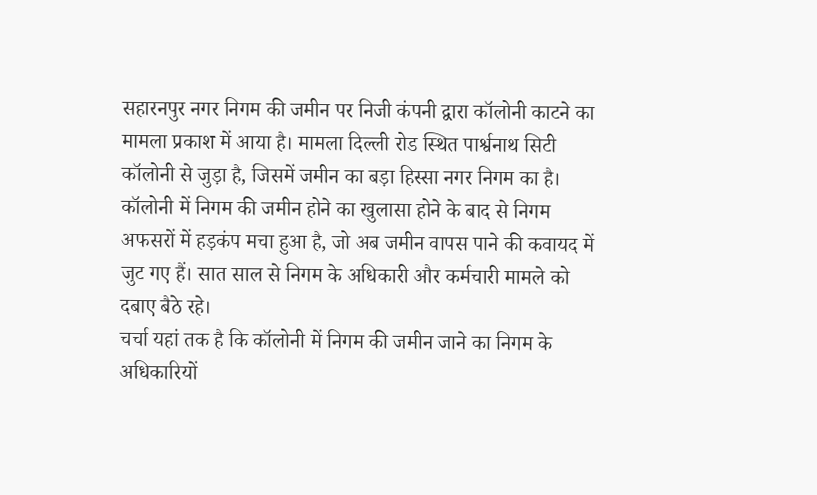सहारनपुर नगर निगम की जमीन पर निजी कंपनी द्वारा कॉलोनी काटने का मामला प्रकाश में आया है। मामला दिल्ली रोड स्थित पार्श्वनाथ सिटी कॉलोनी से जुड़ा है, जिसमें जमीन का बड़ा हिस्सा नगर निगम का है।
कॉलोनी में निगम की जमीन होने का खुलासा होने के बाद से निगम अफसरों में हड़कंप मचा हुआ है, जो अब जमीन वापस पाने की कवायद में जुट गए हैं। सात साल से निगम के अधिकारी और कर्मचारी मामले को दबाए बैठे रहे।
चर्चा यहां तक है कि कॉलोनी में निगम की जमीन जाने का निगम के अधिकारियों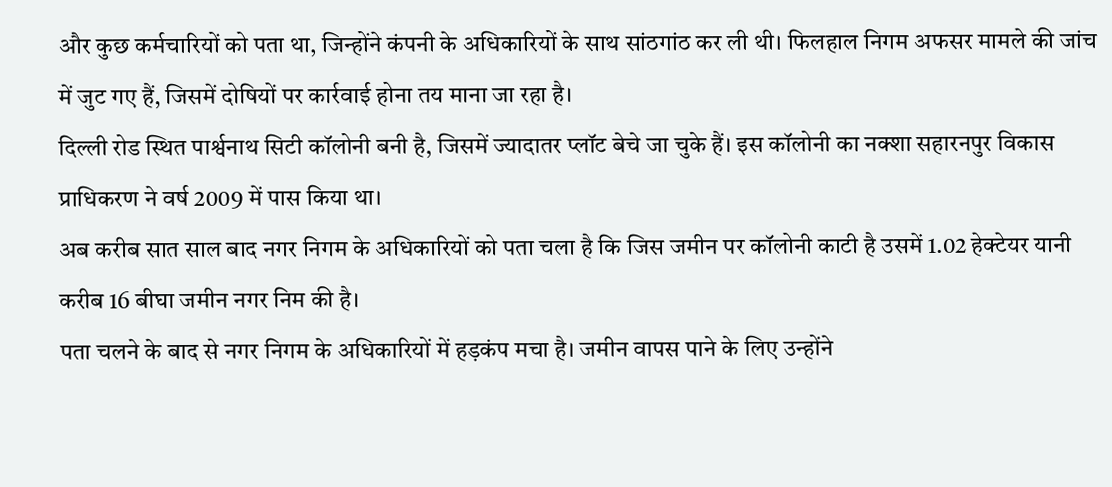और कुछ कर्मचारियों को पता था, जिन्होंने कंपनी के अधिकारियों के साथ सांठगांठ कर ली थी। फिलहाल निगम अफसर मामले की जांच में जुट गए हैं, जिसमें दोषियों पर कार्रवाई होना तय माना जा रहा है।
दिल्ली रोड स्थित पार्श्वनाथ सिटी कॉलोनी बनी है, जिसमें ज्यादातर प्लॉट बेचे जा चुके हैं। इस कॉलोनी का नक्शा सहारनपुर विकास प्राधिकरण ने वर्ष 2009 में पास किया था।
अब करीब सात साल बाद नगर निगम के अधिकारियों को पता चला है कि जिस जमीन पर कॉलोनी काटी है उसमें 1.02 हेक्टेयर यानी करीब 16 बीघा जमीन नगर निम की है।
पता चलने के बाद से नगर निगम के अधिकारियों में हड़कंप मचा है। जमीन वापस पाने के लिए उन्होंने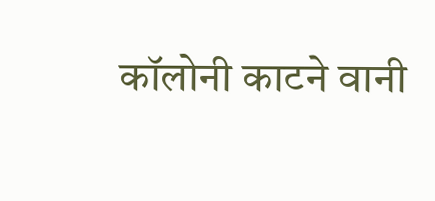कॉलोनी काटने वानी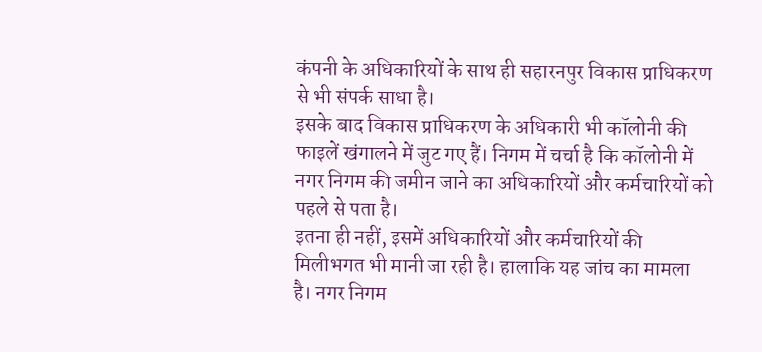कंपनी के अधिकारियों के साथ ही सहारनपुर विकास प्राधिकरण से भी संपर्क साधा है।
इसके बाद विकास प्राधिकरण के अधिकारी भी कॉलोनी की फाइलें खंगालने में जुट गए हैं। निगम में चर्चा है कि कॉलोनी में नगर निगम की जमीन जाने का अधिकारियों और कर्मचारियों को पहले से पता है।
इतना ही नहीं, इसमें अधिकारियों और कर्मचारियों की मिलीभगत भी मानी जा रही है। हालाकि यह जांच का मामला है। नगर निगम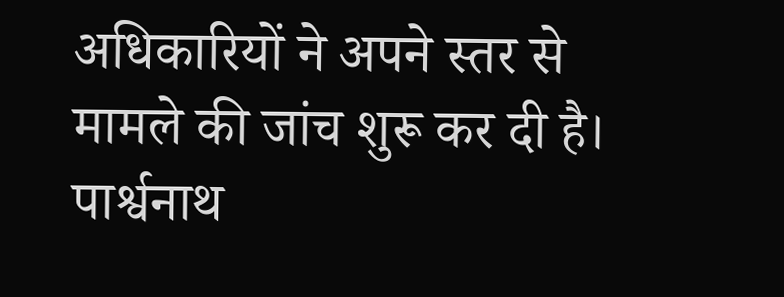अधिकारियों ने अपने स्तर से मामले की जांच शुरू कर दी है।
पार्श्वनाथ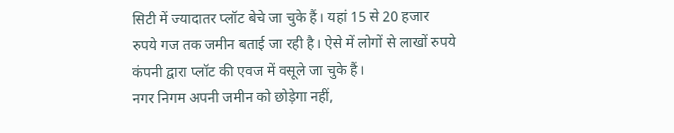सिटी में ज्यादातर प्लॉट बेचे जा चुके हैं। यहां 15 से 20 हजार रुपये गज तक जमीन बताई जा रही है। ऐसे में लोगों से लाखों रुपये कंपनी द्वारा प्लॉट की एवज में वसूले जा चुके हैं।
नगर निगम अपनी जमीन को छोड़ेगा नहीं,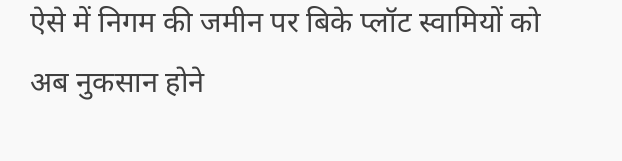ऐसे में निगम की जमीन पर बिके प्लॉट स्वामियों को अब नुकसान होने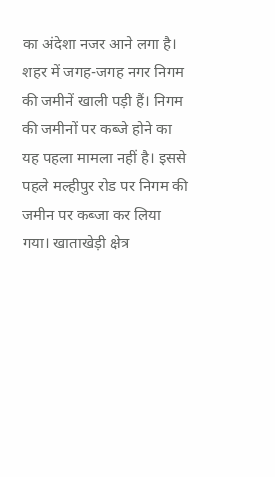का अंदेशा नजर आने लगा है।
शहर में जगह-जगह नगर निगम की जमीनें खाली पड़ी हैं। निगम की जमीनों पर कब्जे होने का यह पहला मामला नहीं है। इससे पहले मल्हीपुर रोड पर निगम की जमीन पर कब्जा कर लिया गया। खाताखेड़ी क्षेत्र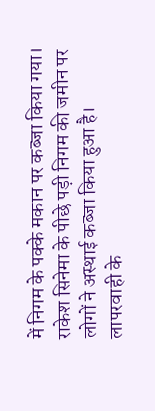में निगम के पक्के मकान पर कब्जा किया गया।
राकेश सिनेमा के पीछे पड़ी निगम की जमीन पर लोगों ने अस्थाई कब्जा किया हुआ है। लापरवाही के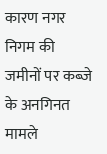कारण नगर निगम की जमीनों पर कब्जे के अनगिनत मामले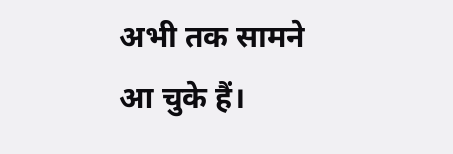अभी तक सामने आ चुके हैं।